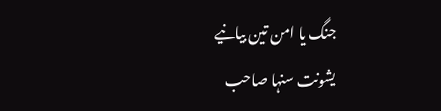جنگ یا امن تین بیانیے
یشونت سنہا صاحب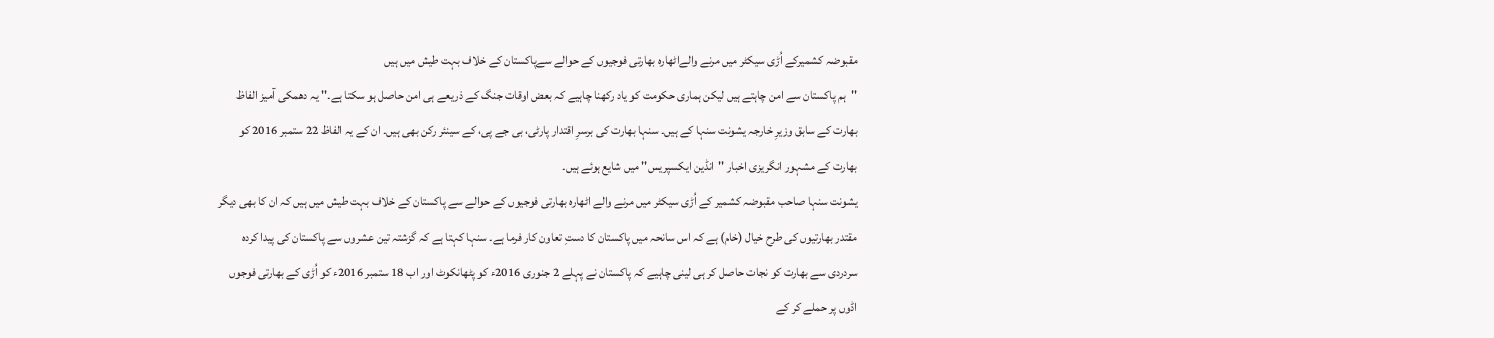مقبوضہ کشمیرکے اُڑی سیکٹر میں مرنے والےاٹھارہ بھارتی فوجیوں کے حوالے سےپاکستان کے خلاف بہت طیش میں ہیں
''ہم پاکستان سے امن چاہتے ہیں لیکن ہماری حکومت کو یاد رکھنا چاہیے کہ بعض اوقات جنگ کے ذریعے ہی امن حاصل ہو سکتا ہے۔'' یہ دھمکی آمیز الفاظ بھارت کے سابق وزیرِ خارجہ یشونت سنہا کے ہیں۔ سنہا بھارت کی برسرِ اقتدار پارٹی، بی جے پی، کے سینئر رکن بھی ہیں۔ ان کے یہ الفاظ 22 ستمبر 2016 کو بھارت کے مشہور انگریزی اخبار ''انڈین ایکسپریس'' میں شایع ہوئے ہیں۔
یشونت سنہا صاحب مقبوضہ کشمیر کے اُڑی سیکٹر میں مرنے والے اٹھارہ بھارتی فوجیوں کے حوالے سے پاکستان کے خلاف بہت طیش میں ہیں کہ ان کا بھی دیگر مقتدر بھارتیوں کی طرح خیال (خام) ہے کہ اس سانحہ میں پاکستان کا دستِ تعاون کار فرما ہے۔ سنہا کہتا ہے کہ گزشتہ تین عشروں سے پاکستان کی پیدا کردہ سردردی سے بھارت کو نجات حاصل کر ہی لینی چاہیے کہ پاکستان نے پہلے 2 جنوری 2016ء کو پٹھانکوٹ اور اب 18 ستمبر 2016ء کو اُڑی کے بھارتی فوجوں اڈوں پر حملے کر کے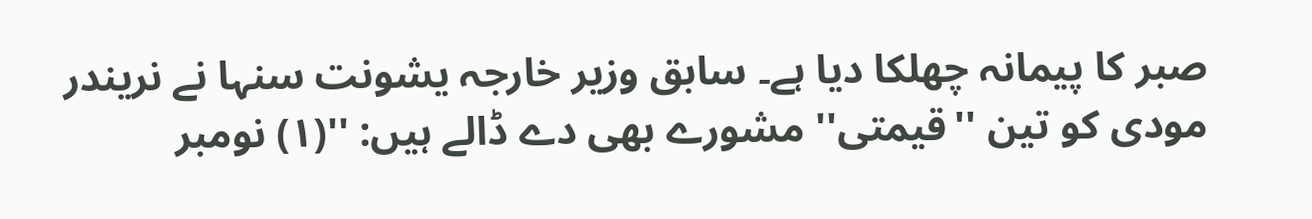صبر کا پیمانہ چھلکا دیا ہے۔ سابق وزیر خارجہ یشونت سنہا نے نریندر مودی کو تین ''قیمتی'' مشورے بھی دے ڈالے ہیں: ''(۱) نومبر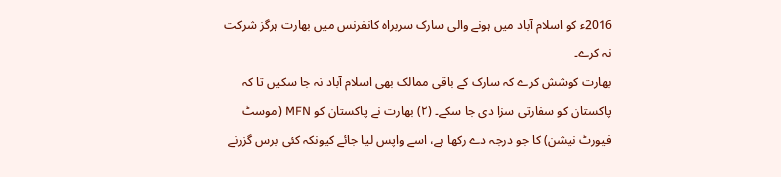2016ء کو اسلام آباد میں ہونے والی سارک سربراہ کانفرنس میں بھارت ہرگز شرکت نہ کرے۔
بھارت کوشش کرے کہ سارک کے باقی ممالک بھی اسلام آباد نہ جا سکیں تا کہ پاکستان کو سفارتی سزا دی جا سکے۔ (۲) بھارت نے پاکستان کو MFN (موسٹ فیورٹ نیشن) کا جو درجہ دے رکھا ہے، اسے واپس لیا جائے کیونکہ کئی برس گزرنے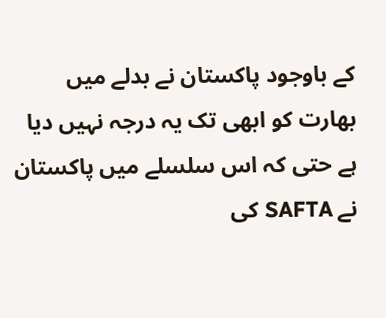کے باوجود پاکستان نے بدلے میں بھارت کو ابھی تک یہ درجہ نہیں دیا ہے حتی کہ اس سلسلے میں پاکستان نے SAFTA کی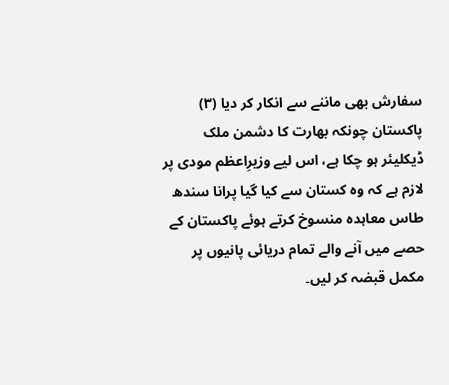سفارش بھی ماننے سے انکار کر دیا (۳) پاکستان چونکہ بھارت کا دشمن ملک ڈیکلیئر ہو چکا ہے، اس لیے وزیرِاعظم مودی پر لازم ہے کہ وہ کستان سے کیا گیا پرانا سندھ طاس معاہدہ منسوخ کرتے ہوئے پاکستان کے حصے میں آنے والے تمام دریائی پانیوں پر مکمل قبضہ کر لیں۔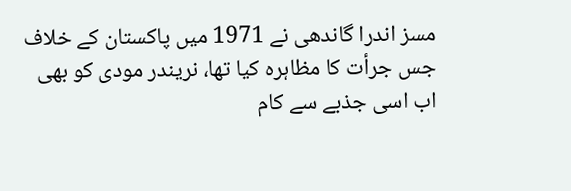مسز اندرا گاندھی نے 1971 میں پاکستان کے خلاف جس جرأت کا مظاہرہ کیا تھا، نریندر مودی کو بھی اب اسی جذبے سے کام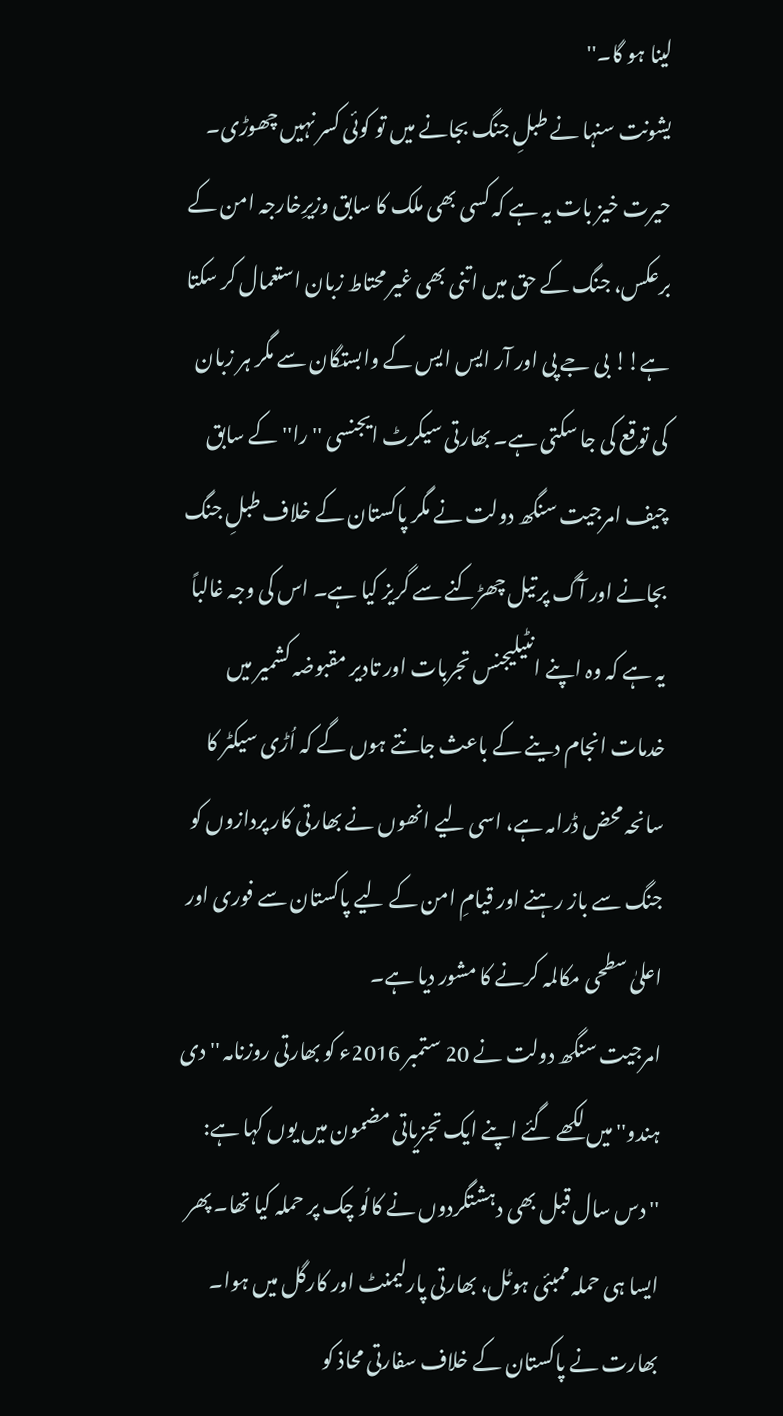لینا ہو گا۔''
یشونت سنہا نے طبلِ جنگ بجانے میں تو کوئی کسر نہیں چھوڑی۔ حیرت خیز بات یہ ہے کہ کسی بھی ملک کا سابق وزیرِخارجہ امن کے برعکس، جنگ کے حق میں اتنی بھی غیر محتاط زبان استعمال کر سکتا ہے!! بی جے پی اور آر ایس ایس کے وابستگان سے مگر ہر زبان کی توقع کی جا سکتی ہے۔ بھارتی سیکرٹ ایجنسی ''را'' کے سابق چیف امرجیت سنگھ دولت نے مگر پاکستان کے خلاف طبلِ جنگ بجانے اور آگ پر تیل چھڑکنے سے گریز کیا ہے۔ اس کی وجہ غالباً یہ ہے کہ وہ اپنے انٹیلیجنس تجربات اور تادیر مقبوضہ کشمیر میں خدمات انجام دینے کے باعث جانتے ہوں گے کہ اُڑی سیکٹر کا سانحہ محض ڈرامہ ہے، اسی لیے انھوں نے بھارتی کار پردازوں کو جنگ سے باز رہنے اور قیامِ امن کے لیے پاکستان سے فوری اور اعلیٰ سطحی مکالمہ کرنے کا مشور دیا ہے۔
امرجیت سنگھ دولت نے 20 ستمبر 2016ء کو بھارتی روزنامہ ''دی ہندو'' میں لکھے گئے اپنے ایک تجزیاتی مضمون میں یوں کہا ہے: ''دس سال قبل بھی دہشتگردوں نے کالُو چک پر حملہ کیا تھا۔ پھر ایسا ہی حملہ ممبئی ہوٹل، بھارتی پارلیمنٹ اور کارگل میں ہوا۔ بھارت نے پاکستان کے خلاف سفارتی محاذ کو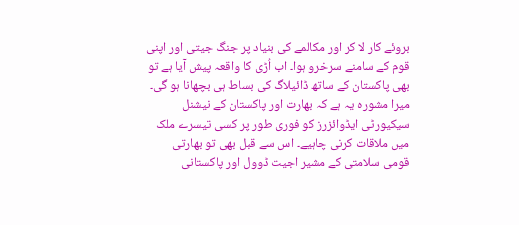بروئے کار لا کر اور مکالمے کی بنیاد پر جنگ جیتی اور اپنی قوم کے سامنے سرخرو ہوا۔ اب اُڑی کا واقعہ پیش آیا ہے تو بھی پاکستان کے ساتھ ڈائیلاگ کی بساط ہی بچھانا ہو گی۔
میرا مشورہ یہ ہے کہ بھارت اور پاکستان کے نیشنل سیکیورٹی ایڈوائزرز کو فوری طور پر کسی تیسرے ملک میں ملاقات کرنی چاہیے۔ اس سے قبل بھی تو بھارتی قومی سلامتی کے مشیر اجیت ڈوول اور پاکستانی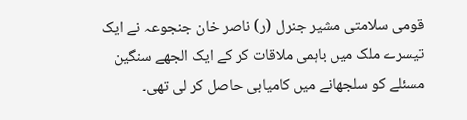قومی سلامتی مشیر جنرل (ر) ناصر خان جنجوعہ نے ایک تیسرے ملک میں باہمی ملاقات کر کے ایک الجھے سنگین مسئلے کو سلجھانے میں کامیابی حاصل کر لی تھی۔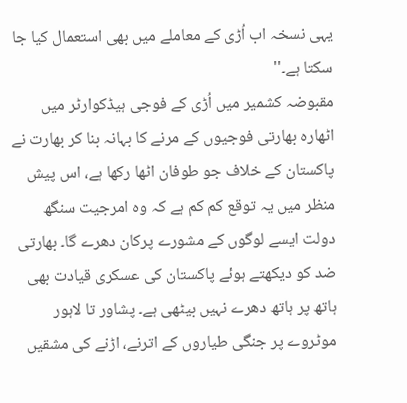یہی نسخہ اب اُڑی کے معاملے میں بھی استعمال کیا جا سکتا ہے۔''
مقبوضہ کشمیر میں اُڑی کے فوجی ہیڈکوارٹر میں اٹھارہ بھارتی فوجیوں کے مرنے کا بہانہ بنا کر بھارت نے پاکستان کے خلاف جو طوفان اٹھا رکھا ہے، اس پیش منظر میں یہ توقع کم کم ہے کہ وہ امرجیت سنگھ دولت ایسے لوگوں کے مشورے پرکان دھرے گا۔ بھارتی ضد کو دیکھتے ہوئے پاکستان کی عسکری قیادت بھی ہاتھ پر ہاتھ دھرے نہیں بیٹھی ہے۔ پشاور تا لاہور موٹروے پر جنگی طیاروں کے اترنے، اڑنے کی مشقیں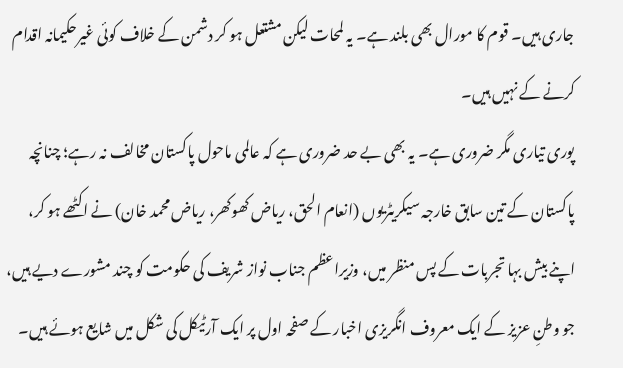جاری ہیں۔ قوم کا مورال بھی بلند ہے۔ یہ لمحات لیکن مشتعل ہو کر دشمن کے خلاف کوئی غیرحکیمانہ اقدام کرنے کے نہیں ہیں۔
پوری تیاری مگر ضروری ہے۔ یہ بھی بے حد ضروری ہے کہ عالمی ماحول پاکستان مخالف نہ رہے؛ چنانچہ پاکستان کے تین سابق خارجہ سیکریٹریوں (انعام الحق، ریاض کھوکھر، ریاض محمد خان) نے اکٹھے ہو کر، اپنے بیش بہا تجربات کے پس منظر میں، وزیراعظم جناب نواز شریف کی حکومت کو چند مشورے دیے ہیں، جو وطنِ عزیز کے ایک معروف انگریزی اخبار کے صفحہ اول پر ایک آرٹیکل کی شکل میں شایع ہوئے ہیں۔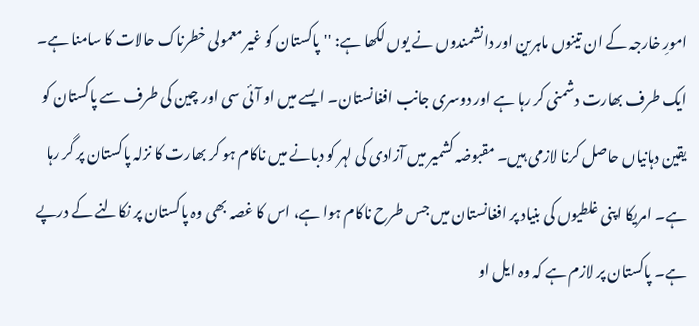امورِ خارجہ کے ان تینوں ماہرین اور دانشمندوں نے یوں لکھا ہے: ''پاکستان کو غیر معمولی خطرناک حالات کا سامنا ہے۔
ایک طرف بھارت دشمنی کر رہا ہے اور دوسری جانب افغانستان۔ ایسے میں او آئی سی اور چین کی طرف سے پاکستان کو یقین دہانیاں حاصل کرنا لازمی ہیں۔ مقبوضہ کشمیر میں آزادی کی لہر کو دبانے میں ناکام ہو کر بھارت کا نزلہ پاکستان پر گر رہا ہے۔ امریکا اپنی غلطیوں کی بنیاد پر افغانستان میں جس طرح ناکام ہوا ہے، اس کا غصہ بھی وہ پاکستان پر نکالنے کے درپے ہے۔ پاکستان پر لازم ہے کہ وہ ایل او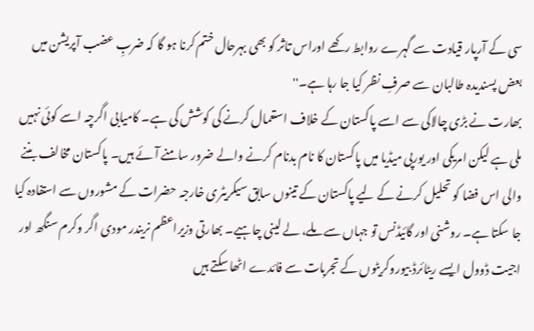سی کے آرپار قیادت سے گہرے روابط رکھے اوراس تاثر کو بھی بہرحال ختم کرنا ہو گا کہ ضربِ عضب آپریشن میں بعض پسندیدہ طالبان سے صرفِ نظر کیا جا رہا ہے۔''
بھارت نے بڑی چالاکی سے اسے پاکستان کے خلاف استعمال کرنے کی کوشش کی ہے۔ کامیابی اگرچہ اسے کوئی نہیں ملی ہے لیکن امریکی اور یورپی میڈیا میں پاکستان کا نام بدنام کرنے والے ضرور سامنے آئے ہیں۔ پاکستان مخالف بننے والی اس فضا کو تحلیل کرنے کے لیے پاکستان کے تینوں سابق سیکریٹری خارجہ حضرات کے مشوروں سے استفادہ کیا جا سکتا ہے۔ روشنی اور گائیڈنس تو جہاں سے ملے، لے لینی چاہیے۔ بھارتی وزیراعظم نریندر مودی اگر وکرم سنگھ اور اجیت ڈوول ایسے ریٹائرڈ بیوروکریٹوں کے تجربات سے فائدے اٹھا سکتے ہیں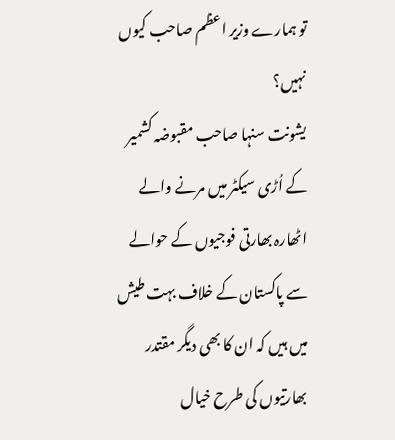تو ہمارے وزیر اعظم صاحب کیوں نہیں؟
یشونت سنہا صاحب مقبوضہ کشمیر کے اُڑی سیکٹر میں مرنے والے اٹھارہ بھارتی فوجیوں کے حوالے سے پاکستان کے خلاف بہت طیش میں ہیں کہ ان کا بھی دیگر مقتدر بھارتیوں کی طرح خیال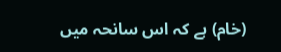(خام) ہے کہ اس سانحہ میں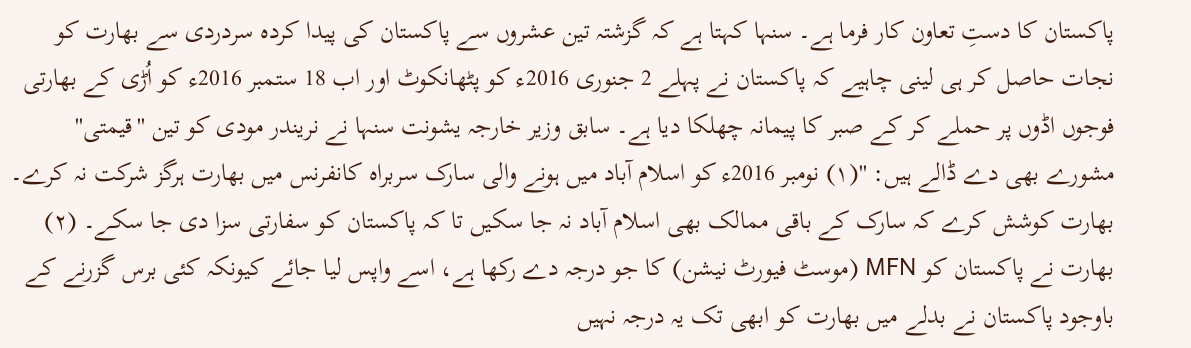پاکستان کا دستِ تعاون کار فرما ہے۔ سنہا کہتا ہے کہ گزشتہ تین عشروں سے پاکستان کی پیدا کردہ سردردی سے بھارت کو نجات حاصل کر ہی لینی چاہیے کہ پاکستان نے پہلے 2 جنوری 2016ء کو پٹھانکوٹ اور اب 18 ستمبر 2016ء کو اُڑی کے بھارتی فوجوں اڈوں پر حملے کر کے صبر کا پیمانہ چھلکا دیا ہے۔ سابق وزیر خارجہ یشونت سنہا نے نریندر مودی کو تین ''قیمتی'' مشورے بھی دے ڈالے ہیں: ''(۱) نومبر 2016ء کو اسلام آباد میں ہونے والی سارک سربراہ کانفرنس میں بھارت ہرگز شرکت نہ کرے۔
بھارت کوشش کرے کہ سارک کے باقی ممالک بھی اسلام آباد نہ جا سکیں تا کہ پاکستان کو سفارتی سزا دی جا سکے۔ (۲) بھارت نے پاکستان کو MFN (موسٹ فیورٹ نیشن) کا جو درجہ دے رکھا ہے، اسے واپس لیا جائے کیونکہ کئی برس گزرنے کے باوجود پاکستان نے بدلے میں بھارت کو ابھی تک یہ درجہ نہیں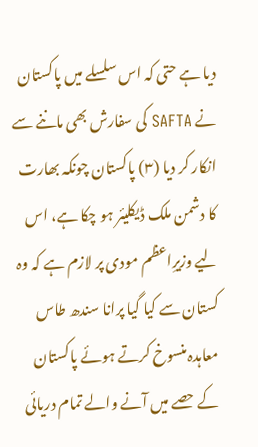دیا ہے حتی کہ اس سلسلے میں پاکستان نے SAFTA کی سفارش بھی ماننے سے انکار کر دیا (۳) پاکستان چونکہ بھارت کا دشمن ملک ڈیکلیئر ہو چکا ہے، اس لیے وزیرِاعظم مودی پر لازم ہے کہ وہ کستان سے کیا گیا پرانا سندھ طاس معاہدہ منسوخ کرتے ہوئے پاکستان کے حصے میں آنے والے تمام دریائی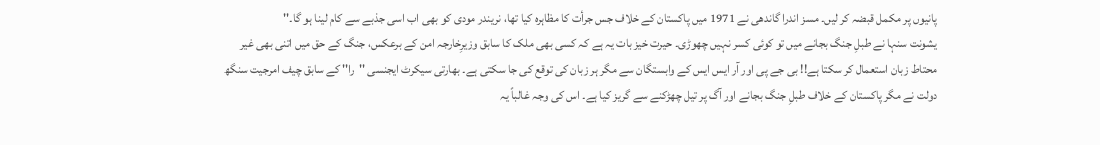پانیوں پر مکمل قبضہ کر لیں۔ مسز اندرا گاندھی نے 1971 میں پاکستان کے خلاف جس جرأت کا مظاہرہ کیا تھا، نریندر مودی کو بھی اب اسی جذبے سے کام لینا ہو گا۔''
یشونت سنہا نے طبلِ جنگ بجانے میں تو کوئی کسر نہیں چھوڑی۔ حیرت خیز بات یہ ہے کہ کسی بھی ملک کا سابق وزیرِخارجہ امن کے برعکس، جنگ کے حق میں اتنی بھی غیر محتاط زبان استعمال کر سکتا ہے!! بی جے پی اور آر ایس ایس کے وابستگان سے مگر ہر زبان کی توقع کی جا سکتی ہے۔ بھارتی سیکرٹ ایجنسی ''را'' کے سابق چیف امرجیت سنگھ دولت نے مگر پاکستان کے خلاف طبلِ جنگ بجانے اور آگ پر تیل چھڑکنے سے گریز کیا ہے۔ اس کی وجہ غالباً یہ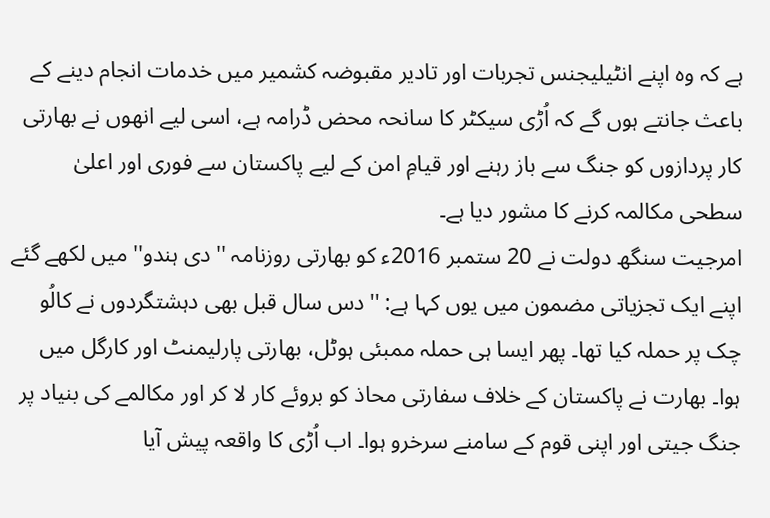ہے کہ وہ اپنے انٹیلیجنس تجربات اور تادیر مقبوضہ کشمیر میں خدمات انجام دینے کے باعث جانتے ہوں گے کہ اُڑی سیکٹر کا سانحہ محض ڈرامہ ہے، اسی لیے انھوں نے بھارتی کار پردازوں کو جنگ سے باز رہنے اور قیامِ امن کے لیے پاکستان سے فوری اور اعلیٰ سطحی مکالمہ کرنے کا مشور دیا ہے۔
امرجیت سنگھ دولت نے 20 ستمبر 2016ء کو بھارتی روزنامہ ''دی ہندو'' میں لکھے گئے اپنے ایک تجزیاتی مضمون میں یوں کہا ہے: ''دس سال قبل بھی دہشتگردوں نے کالُو چک پر حملہ کیا تھا۔ پھر ایسا ہی حملہ ممبئی ہوٹل، بھارتی پارلیمنٹ اور کارگل میں ہوا۔ بھارت نے پاکستان کے خلاف سفارتی محاذ کو بروئے کار لا کر اور مکالمے کی بنیاد پر جنگ جیتی اور اپنی قوم کے سامنے سرخرو ہوا۔ اب اُڑی کا واقعہ پیش آیا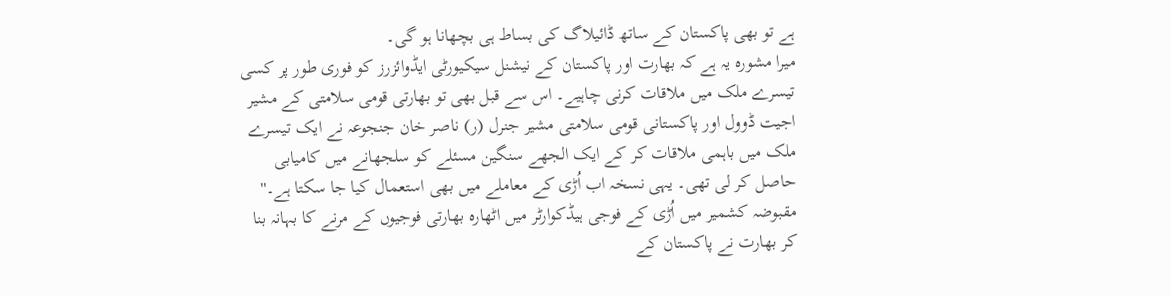ہے تو بھی پاکستان کے ساتھ ڈائیلاگ کی بساط ہی بچھانا ہو گی۔
میرا مشورہ یہ ہے کہ بھارت اور پاکستان کے نیشنل سیکیورٹی ایڈوائزرز کو فوری طور پر کسی تیسرے ملک میں ملاقات کرنی چاہیے۔ اس سے قبل بھی تو بھارتی قومی سلامتی کے مشیر اجیت ڈوول اور پاکستانی قومی سلامتی مشیر جنرل (ر) ناصر خان جنجوعہ نے ایک تیسرے ملک میں باہمی ملاقات کر کے ایک الجھے سنگین مسئلے کو سلجھانے میں کامیابی حاصل کر لی تھی۔ یہی نسخہ اب اُڑی کے معاملے میں بھی استعمال کیا جا سکتا ہے۔''
مقبوضہ کشمیر میں اُڑی کے فوجی ہیڈکوارٹر میں اٹھارہ بھارتی فوجیوں کے مرنے کا بہانہ بنا کر بھارت نے پاکستان کے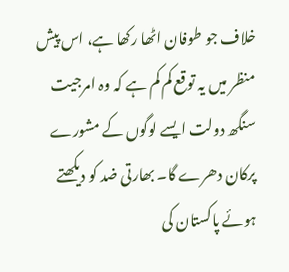خلاف جو طوفان اٹھا رکھا ہے، اس پیش منظر میں یہ توقع کم کم ہے کہ وہ امرجیت سنگھ دولت ایسے لوگوں کے مشورے پرکان دھرے گا۔ بھارتی ضد کو دیکھتے ہوئے پاکستان کی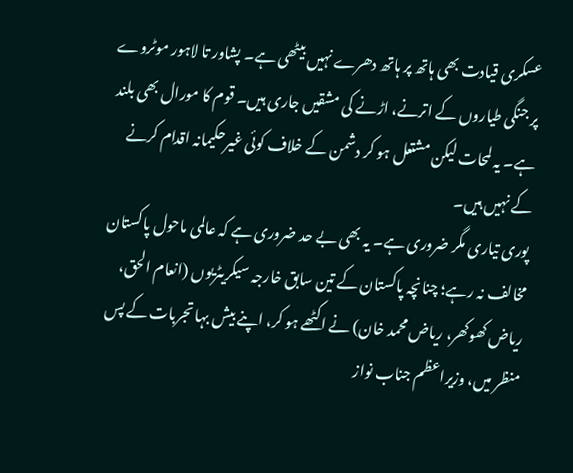عسکری قیادت بھی ہاتھ پر ہاتھ دھرے نہیں بیٹھی ہے۔ پشاور تا لاہور موٹروے پر جنگی طیاروں کے اترنے، اڑنے کی مشقیں جاری ہیں۔ قوم کا مورال بھی بلند ہے۔ یہ لمحات لیکن مشتعل ہو کر دشمن کے خلاف کوئی غیرحکیمانہ اقدام کرنے کے نہیں ہیں۔
پوری تیاری مگر ضروری ہے۔ یہ بھی بے حد ضروری ہے کہ عالمی ماحول پاکستان مخالف نہ رہے؛ چنانچہ پاکستان کے تین سابق خارجہ سیکریٹریوں (انعام الحق، ریاض کھوکھر، ریاض محمد خان) نے اکٹھے ہو کر، اپنے بیش بہا تجربات کے پس منظر میں، وزیراعظم جناب نواز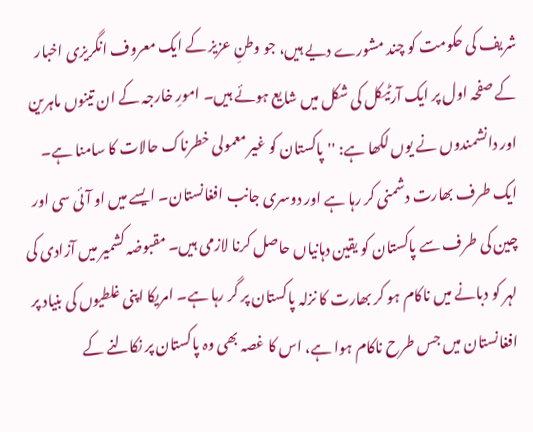شریف کی حکومت کو چند مشورے دیے ہیں، جو وطنِ عزیز کے ایک معروف انگریزی اخبار کے صفحہ اول پر ایک آرٹیکل کی شکل میں شایع ہوئے ہیں۔ امورِ خارجہ کے ان تینوں ماہرین اور دانشمندوں نے یوں لکھا ہے: ''پاکستان کو غیر معمولی خطرناک حالات کا سامنا ہے۔
ایک طرف بھارت دشمنی کر رہا ہے اور دوسری جانب افغانستان۔ ایسے میں او آئی سی اور چین کی طرف سے پاکستان کو یقین دہانیاں حاصل کرنا لازمی ہیں۔ مقبوضہ کشمیر میں آزادی کی لہر کو دبانے میں ناکام ہو کر بھارت کا نزلہ پاکستان پر گر رہا ہے۔ امریکا اپنی غلطیوں کی بنیاد پر افغانستان میں جس طرح ناکام ہوا ہے، اس کا غصہ بھی وہ پاکستان پر نکالنے کے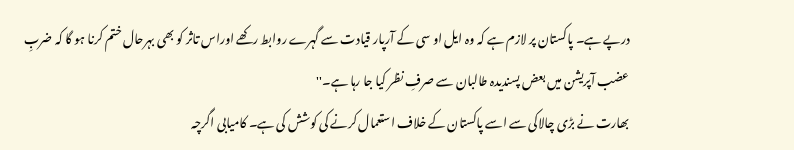درپے ہے۔ پاکستان پر لازم ہے کہ وہ ایل او سی کے آرپار قیادت سے گہرے روابط رکھے اوراس تاثر کو بھی بہرحال ختم کرنا ہو گا کہ ضربِ عضب آپریشن میں بعض پسندیدہ طالبان سے صرفِ نظر کیا جا رہا ہے۔''
بھارت نے بڑی چالاکی سے اسے پاکستان کے خلاف استعمال کرنے کی کوشش کی ہے۔ کامیابی اگرچہ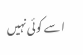اسے کوئی نہیں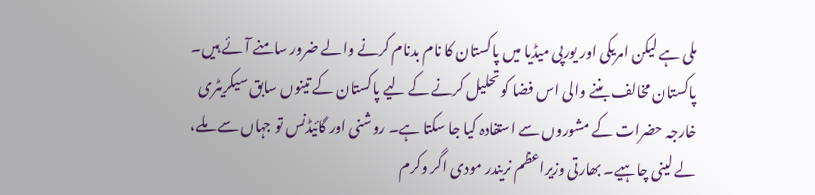ملی ہے لیکن امریکی اور یورپی میڈیا میں پاکستان کا نام بدنام کرنے والے ضرور سامنے آئے ہیں۔ پاکستان مخالف بننے والی اس فضا کو تحلیل کرنے کے لیے پاکستان کے تینوں سابق سیکریٹری خارجہ حضرات کے مشوروں سے استفادہ کیا جا سکتا ہے۔ روشنی اور گائیڈنس تو جہاں سے ملے، لے لینی چاہیے۔ بھارتی وزیراعظم نریندر مودی اگر وکرم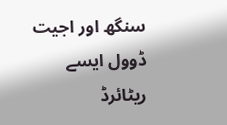سنگھ اور اجیت ڈوول ایسے ریٹائرڈ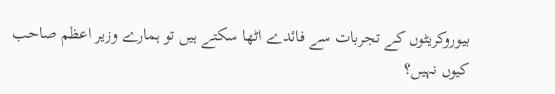بیوروکریٹوں کے تجربات سے فائدے اٹھا سکتے ہیں تو ہمارے وزیر اعظم صاحب کیوں نہیں؟